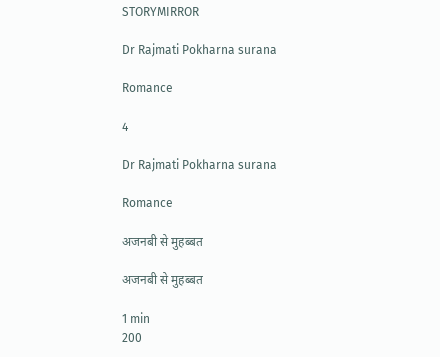STORYMIRROR

Dr Rajmati Pokharna surana

Romance

4

Dr Rajmati Pokharna surana

Romance

अजनबी से मुहब्बत

अजनबी से मुहब्बत

1 min
200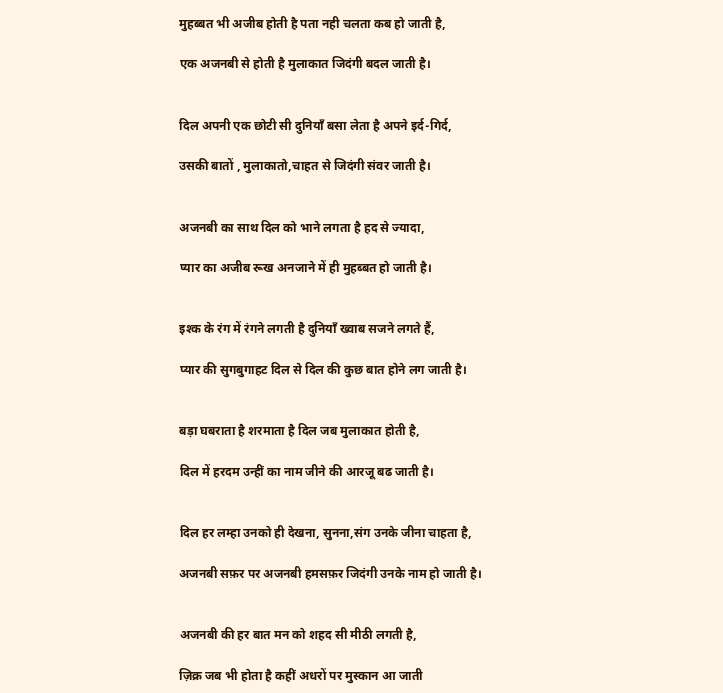मुहब्बत भी अजीब होती है पता नही चलता कब हो जाती है,

एक अजनबी से होती है मुलाकात जिदंगी बदल जाती है।


दिल अपनी एक छोटी सी दुनियाँ बसा लेता है अपने इर्द-गिर्द,

उसकी बातों , मुलाकातो,चाहत से जिदंगी संवर जाती है।


अजनबी का साथ दिल को भाने लगता है हद से ज्यादा,

प्यार का अजीब रूख अनजाने में ही मुहब्बत हो जाती है।


इश्क के रंग में रंगने लगती है दुनियाँ ख्वाब सजने लगते हैं,

प्यार की सुगबुगाहट दिल से दिल की कुछ बात होने लग जाती है।


बड़ा घबराता है शरमाता है दिल जब मुलाकात होती है,

दिल में हरदम उन्हीं का नाम जीने की आरजू बढ जाती है।


दिल हर लम्हा उनको ही देखना, सुनना,संग उनके जीना चाहता है,

अजनबी सफ़र पर अजनबी हमसफ़र जिदंगी उनके नाम हो जाती है।


अजनबी की हर बात मन को शहद सी मीठी लगती है,

ज़िक्र जब भी होता है कहीं अधरों पर मुस्कान आ जाती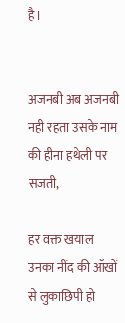है।


अजनबी अब अजनबी नही रहता उसके नाम की हीना हथेली पर सजती,

हर वक्त खयाल उनका नींद की ऑखों से लुकाछिपी हो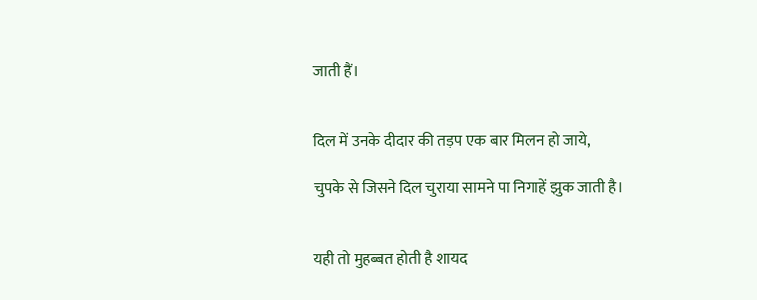जाती हैं।


दिल में उनके दीदार की तड़प एक बार मिलन हो जाये,

चुपके से जिसने दिल चुराया सामने पा निगाहें झुक जाती है।


यही तो मुहब्बत होती है शायद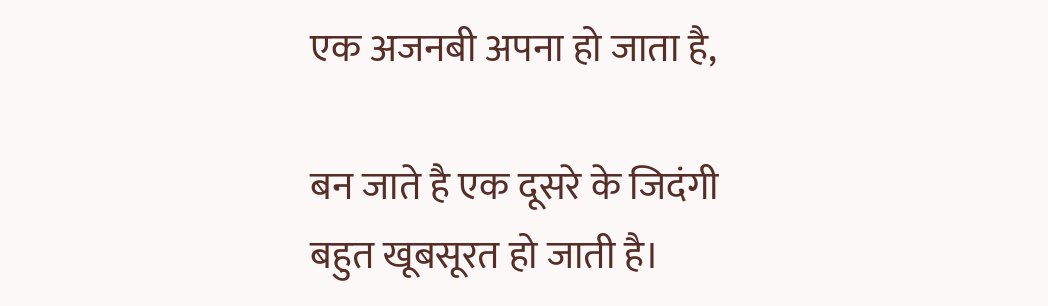एक अजनबी अपना हो जाता है,

बन जाते है एक दूसरे के जिदंगी बहुत खूबसूरत हो जाती है।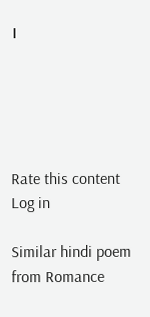।





Rate this content
Log in

Similar hindi poem from Romance